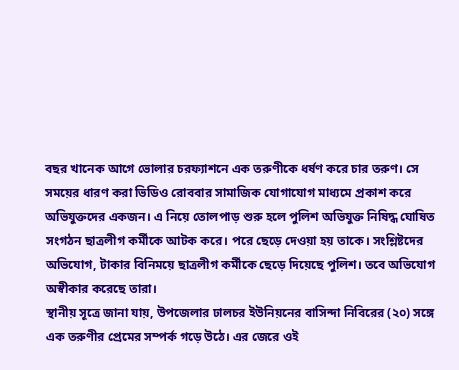বছর খানেক আগে ভোলার চরফ্যাশনে এক তরুণীকে ধর্ষণ করে চার তরুণ। সে সময়ের ধারণ করা ভিডিও রোববার সামাজিক যোগাযোগ মাধ্যমে প্রকাশ করে অভিযুক্তদের একজন। এ নিয়ে তোলপাড় শুরু হলে পুলিশ অভিযুক্ত নিষিদ্ধ ঘোষিত সংগঠন ছাত্রলীগ কর্মীকে আটক করে। পরে ছেড়ে দেওয়া হয় তাকে। সংশ্লিষ্টদের অভিযোগ, টাকার বিনিময়ে ছাত্রলীগ কর্মীকে ছেড়ে দিয়েছে পুলিশ। তবে অভিযোগ অস্বীকার করেছে তারা।
স্থানীয় সূত্রে জানা যায়, উপজেলার ঢালচর ইউনিয়নের বাসিন্দা নিবিরের (২০) সঙ্গে এক তরুণীর প্রেমের সম্পর্ক গড়ে উঠে। এর জেরে ওই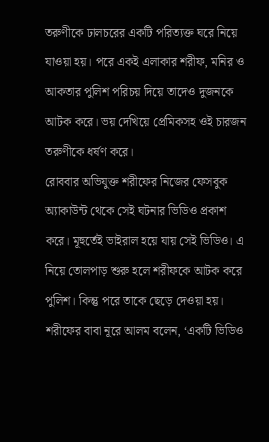তরুণীকে ঢালচরের একটি পরিত্যক্ত ঘরে নিয়ে যাওয়া হয়। পরে একই এলাকার শরীফ, মনির ও আকতার পুলিশ পরিচয় দিয়ে তাদেও দুজনকে আটক করে। ভয় দেখিয়ে প্রেমিকসহ ওই চারজন তরুণীকে ধর্ষণ করে।
রোববার অভিযুক্ত শরীফের নিজের ফেসবুক অ্যাকাউন্ট থেকে সেই ঘটনার ভিডিও প্রকাশ করে। মূহুর্তেই ভাইরাল হয়ে যায় সেই ভিডিও। এ নিয়ে তোলপাড় শুরু হলে শরীফকে আটক করে পুলিশ। কিন্তু পরে তাকে ছেড়ে দেওয়া হয়।
শরীফের বাবা নূরে আলম বলেন, ‘একটি ভিডিও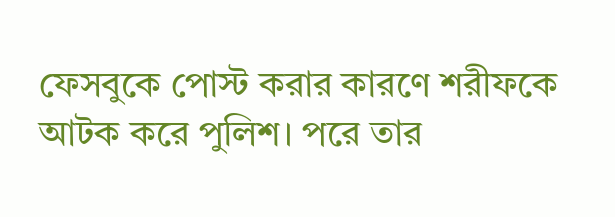ফেসবুকে পোস্ট করার কারণে শরীফকে আটক করে পুলিশ। পরে তার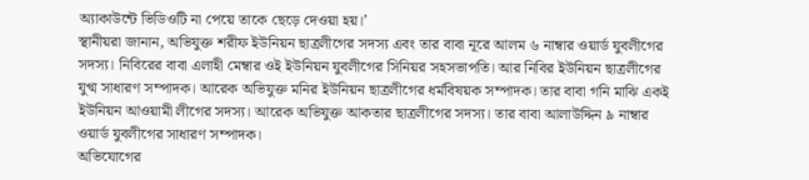অ্যাকাউন্টে ভিডিওটি না পেয়ে তাকে ছেড়ে দেওয়া হয়।’
স্থানীয়রা জানান, অভিযুক্ত শরীফ ইউনিয়ন ছাত্রলীগের সদস্য এবং তার বাবা নূরে আলম ৬ নাম্বার ওয়ার্ড যুবলীগের সদস্য। নিবিরের বাবা এলাহী মেম্বার ওই ইউনিয়ন যুবলীগের সিনিয়র সহসভাপতি। আর নিবির ইউনিয়ন ছাত্রলীগের যুগ্ম সাধারণ সম্পাদক। আরেক অভিযুক্ত মনির ইউনিয়ন ছাত্রলীগের ধর্মবিষয়ক সম্পাদক। তার বাবা গনি মাঝি একই ইউনিয়ন আওয়ামী লীগের সদস্য। আরেক অভিযুক্ত আকতার ছাত্রলীগের সদস্য। তার বাবা আলাউদ্দিন ৯ নাম্বার ওয়ার্ড যুবলীগের সাধারণ সম্পাদক।
অভিযোগের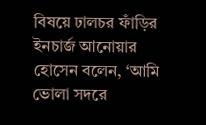বিষয়ে ঢালচর ফাঁড়ির ইনচার্জ আনোয়ার হোসেন বলেন, ‘আমি ভোলা সদরে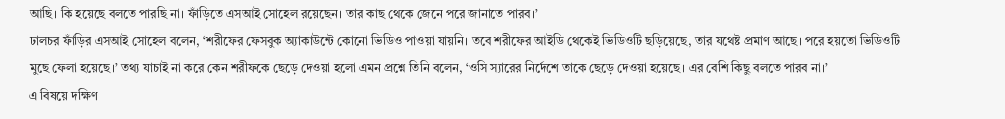আছি। কি হয়েছে বলতে পারছি না। ফাঁড়িতে এসআই সোহেল রয়েছেন। তার কাছ থেকে জেনে পরে জানাতে পারব।’
ঢালচর ফাঁড়ির এসআই সোহেল বলেন, ‘শরীফের ফেসবুক অ্যাকাউন্টে কোনো ভিডিও পাওয়া যায়নি। তবে শরীফের আইডি থেকেই ভিডিওটি ছড়িয়েছে, তার যথেষ্ট প্রমাণ আছে। পরে হয়তো ভিডিওটি মুছে ফেলা হয়েছে।’ তথ্য যাচাই না করে কেন শরীফকে ছেড়ে দেওয়া হলো এমন প্রশ্নে তিনি বলেন, ‘ওসি স্যারের নির্দেশে তাকে ছেড়ে দেওয়া হয়েছে। এর বেশি কিছু বলতে পারব না।’
এ বিষয়ে দক্ষিণ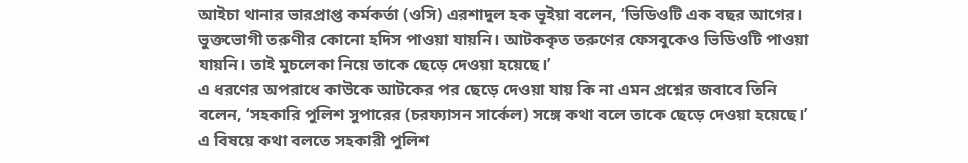আইচা থানার ভারপ্রাপ্ত কর্মকর্তা (ওসি) এরশাদুল হক ভূইয়া বলেন, ‘ভিডিওটি এক বছর আগের। ভুক্তভোগী তরুণীর কোনো হদিস পাওয়া যায়নি। আটককৃত তরুণের ফেসবুকেও ভিডিওটি পাওয়া যায়নি। তাই মুচলেকা নিয়ে তাকে ছেড়ে দেওয়া হয়েছে।’
এ ধরণের অপরাধে কাউকে আটকের পর ছেড়ে দেওয়া যায় কি না এমন প্রশ্নের জবাবে তিনি বলেন, ‘সহকারি পুলিশ সুপারের (চরফ্যাসন সার্কেল) সঙ্গে কথা বলে তাকে ছেড়ে দেওয়া হয়েছে।’
এ বিষয়ে কথা বলতে সহকারী পুলিশ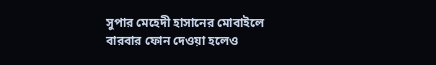সুপার মেহেদী হাসানের মোবাইলে বারবার ফোন দেওয়া হলেও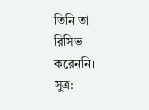তিনি তা রিসিভ করেননি।
সুত্র: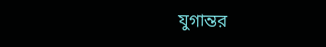যুগান্তর